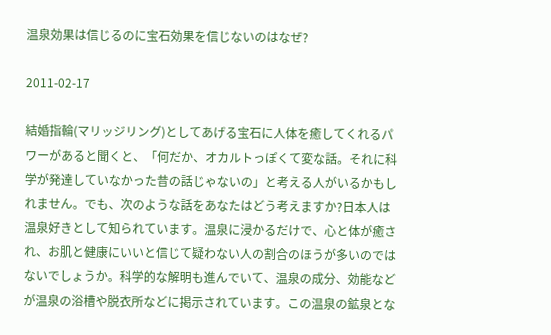温泉効果は信じるのに宝石効果を信じないのはなぜ?

2011-02-17

結婚指輪(マリッジリング)としてあげる宝石に人体を癒してくれるパワーがあると聞くと、「何だか、オカルトっぽくて変な話。それに科学が発達していなかった昔の話じゃないの」と考える人がいるかもしれません。でも、次のような話をあなたはどう考えますか?日本人は温泉好きとして知られています。温泉に浸かるだけで、心と体が癒され、お肌と健康にいいと信じて疑わない人の割合のほうが多いのではないでしょうか。科学的な解明も進んでいて、温泉の成分、効能などが温泉の浴槽や脱衣所などに掲示されています。この温泉の鉱泉とな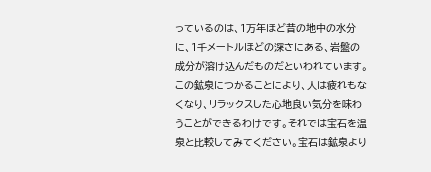っているのは、1万年ほど昔の地中の水分に、1千メートルほどの深さにある、岩盤の成分が溶け込んだものだといわれています。この鉱泉につかることにより、人は疲れもなくなり、リラックスした心地良い気分を味わうことができるわけです。それでは宝石を温泉と比較してみてください。宝石は鉱泉より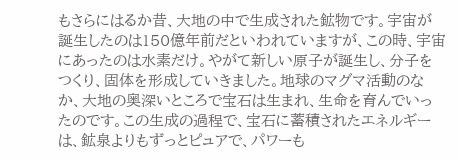もさらにはるか昔、大地の中で生成された鉱物です。宇宙が誕生したのは150億年前だといわれていますが、この時、宇宙にあったのは水素だけ。やがて新しい原子が誕生し、分子をつくり、固体を形成していきました。地球のマグマ活動のなか、大地の奥深いところで宝石は生まれ、生命を育んでいったのです。この生成の過程で、宝石に蓄積されたエネルギーは、鉱泉よりもずっとピュアで、パワーも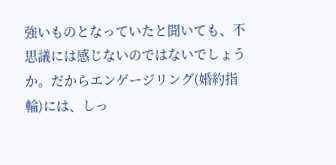強いものとなっていたと聞いても、不思議には感じないのではないでしょうか。だからエンゲージリング(婚約指輪)には、しっ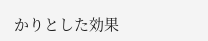かりとした効果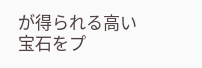が得られる高い宝石をプ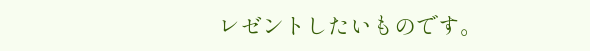レゼントしたいものです。